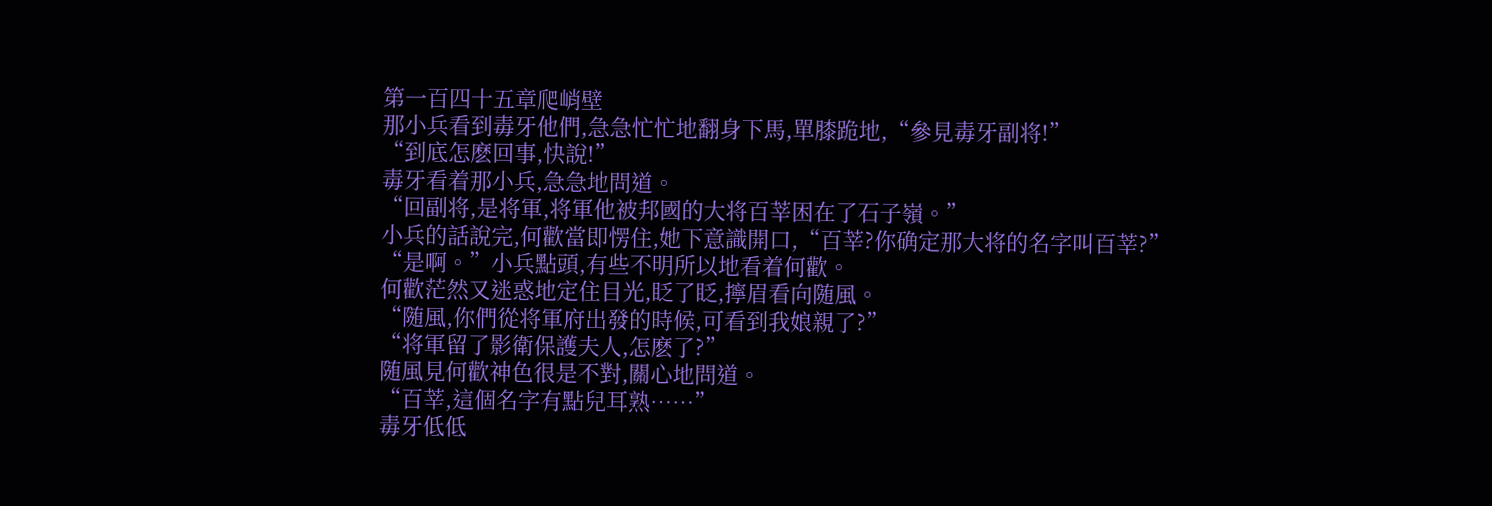第一百四十五章爬峭壁
那小兵看到毒牙他們,急急忙忙地翻身下馬,單膝跪地,“參見毒牙副将!”
“到底怎麽回事,快說!”
毒牙看着那小兵,急急地問道。
“回副将,是将軍,将軍他被邦國的大将百莘困在了石子嶺。”
小兵的話說完,何歡當即愣住,她下意識開口,“百莘?你确定那大将的名字叫百莘?”
“是啊。”小兵點頭,有些不明所以地看着何歡。
何歡茫然又迷惑地定住目光,眨了眨,擰眉看向随風。
“随風,你們從将軍府出發的時候,可看到我娘親了?”
“将軍留了影衛保護夫人,怎麽了?”
随風見何歡神色很是不對,關心地問道。
“百莘,這個名字有點兒耳熟……”
毒牙低低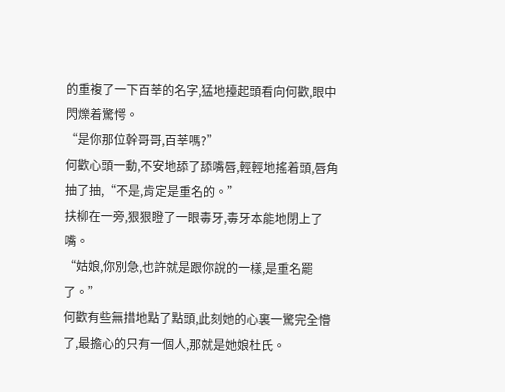的重複了一下百莘的名字,猛地擡起頭看向何歡,眼中閃爍着驚愕。
“是你那位幹哥哥,百莘嗎?”
何歡心頭一動,不安地舔了舔嘴唇,輕輕地搖着頭,唇角抽了抽,“不是,肯定是重名的。”
扶柳在一旁,狠狠瞪了一眼毒牙,毒牙本能地閉上了嘴。
“姑娘,你別急,也許就是跟你說的一樣,是重名罷了。”
何歡有些無措地點了點頭,此刻她的心裏一驚完全懵了,最擔心的只有一個人,那就是她娘杜氏。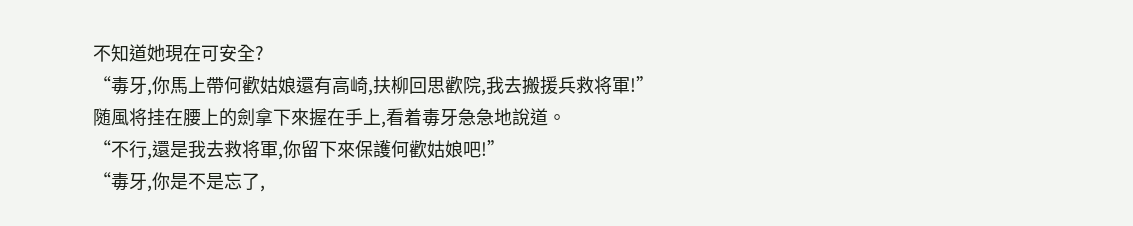不知道她現在可安全?
“毒牙,你馬上帶何歡姑娘還有高崎,扶柳回思歡院,我去搬援兵救将軍!”
随風将挂在腰上的劍拿下來握在手上,看着毒牙急急地說道。
“不行,還是我去救将軍,你留下來保護何歡姑娘吧!”
“毒牙,你是不是忘了,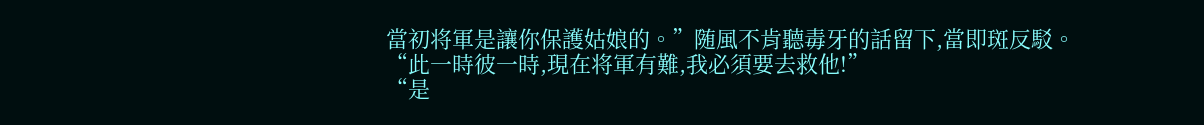當初将軍是讓你保護姑娘的。”随風不肯聽毒牙的話留下,當即斑反駁。
“此一時彼一時,現在将軍有難,我必須要去救他!”
“是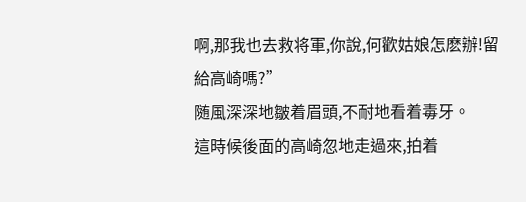啊,那我也去救将軍,你說,何歡姑娘怎麽辦!留給高崎嗎?”
随風深深地皺着眉頭,不耐地看着毒牙。
這時候後面的高崎忽地走過來,拍着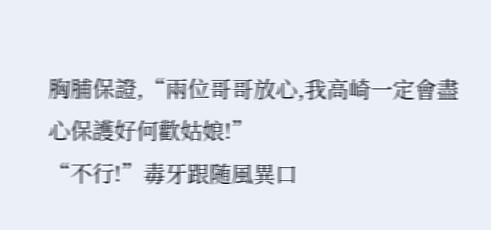胸脯保證,“兩位哥哥放心,我高崎一定會盡心保護好何歡姑娘!”
“不行!”毒牙跟随風異口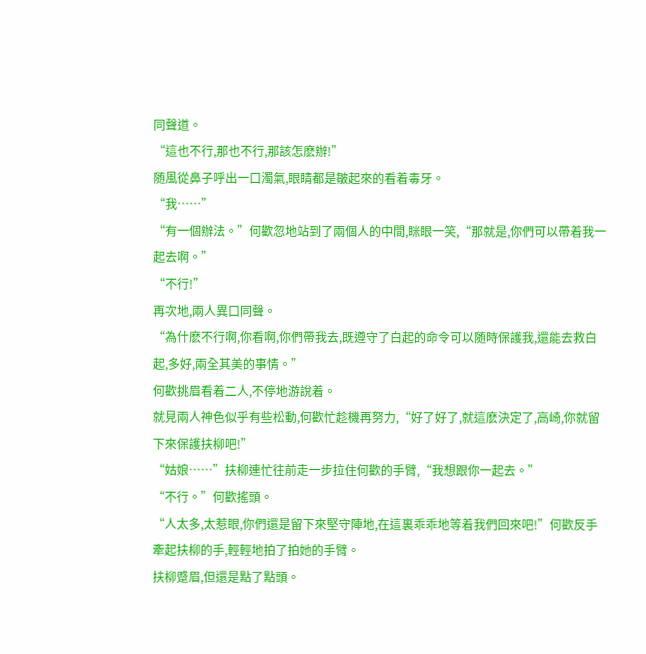同聲道。
“這也不行,那也不行,那該怎麽辦!”
随風從鼻子呼出一口濁氣,眼睛都是皺起來的看着毒牙。
“我……”
“有一個辦法。”何歡忽地站到了兩個人的中間,眯眼一笑,“那就是,你們可以帶着我一起去啊。”
“不行!”
再次地,兩人異口同聲。
“為什麽不行啊,你看啊,你們帶我去,既遵守了白起的命令可以随時保護我,還能去救白起,多好,兩全其美的事情。”
何歡挑眉看着二人,不停地游說着。
就見兩人神色似乎有些松動,何歡忙趁機再努力,“好了好了,就這麽決定了,高崎,你就留下來保護扶柳吧!”
“姑娘……”扶柳連忙往前走一步拉住何歡的手臂,“我想跟你一起去。”
“不行。”何歡搖頭。
“人太多,太惹眼,你們還是留下來堅守陣地,在這裏乖乖地等着我們回來吧!”何歡反手牽起扶柳的手,輕輕地拍了拍她的手臂。
扶柳蹙眉,但還是點了點頭。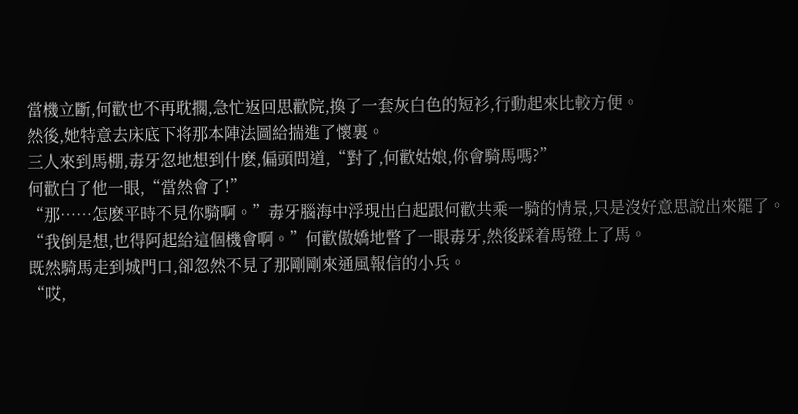當機立斷,何歡也不再耽擱,急忙返回思歡院,換了一套灰白色的短衫,行動起來比較方便。
然後,她特意去床底下将那本陣法圖給揣進了懷裏。
三人來到馬棚,毒牙忽地想到什麽,偏頭問道,“對了,何歡姑娘,你會騎馬嗎?”
何歡白了他一眼,“當然會了!”
“那……怎麽平時不見你騎啊。”毒牙腦海中浮現出白起跟何歡共乘一騎的情景,只是沒好意思說出來罷了。
“我倒是想,也得阿起給這個機會啊。”何歡傲嬌地瞥了一眼毒牙,然後踩着馬镫上了馬。
既然騎馬走到城門口,卻忽然不見了那剛剛來通風報信的小兵。
“哎,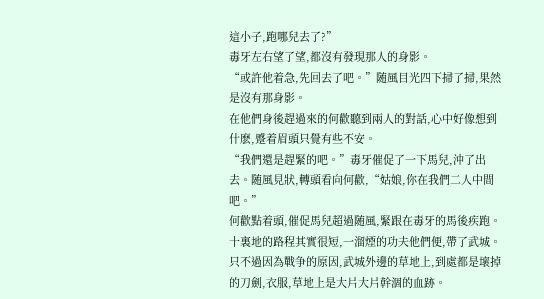這小子,跑哪兒去了?”
毒牙左右望了望,都沒有發現那人的身影。
“或許他着急,先回去了吧。”随風目光四下掃了掃,果然是沒有那身影。
在他們身後趕過來的何歡聽到兩人的對話,心中好像想到什麽,蹙着眉頭只覺有些不安。
“我們還是趕緊的吧。”毒牙催促了一下馬兒,沖了出去。随風見狀,轉頭看向何歡,“姑娘,你在我們二人中間吧。”
何歡點着頭,催促馬兒超過随風,緊跟在毒牙的馬後疾跑。
十裏地的路程其實很短,一溜煙的功夫他們便,帶了武城。
只不過因為戰争的原因,武城外邊的草地上,到處都是壞掉的刀劍,衣服,草地上是大片大片幹涸的血跡。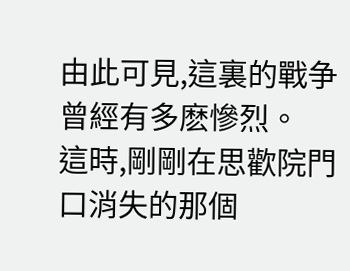由此可見,這裏的戰争曾經有多麽慘烈。
這時,剛剛在思歡院門口消失的那個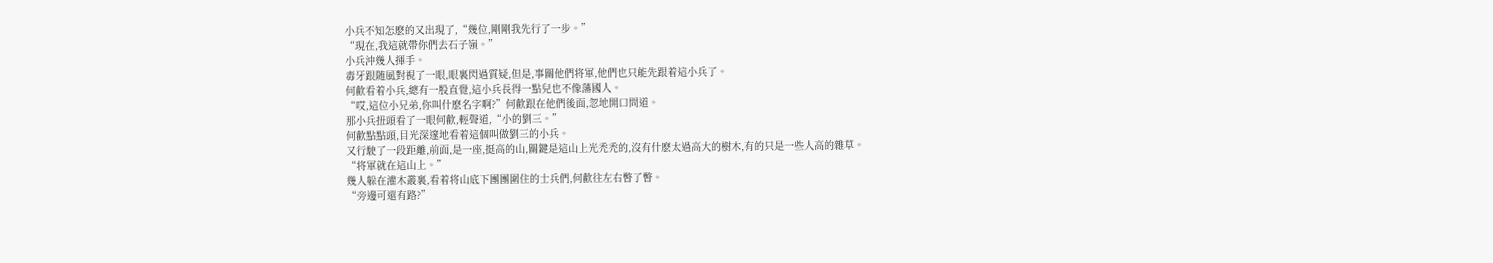小兵不知怎麽的又出現了,“幾位,剛剛我先行了一步。”
“現在,我這就帶你們去石子嶺。”
小兵沖幾人揮手。
毒牙跟随風對視了一眼,眼裏閃過質疑,但是,事關他們将軍,他們也只能先跟着這小兵了。
何歡看着小兵,總有一股直覺,這小兵長得一點兒也不像藩國人。
“哎,這位小兄弟,你叫什麽名字啊?”何歡跟在他們後面,忽地開口問道。
那小兵扭頭看了一眼何歡,輕聲道,“小的劉三。”
何歡點點頭,目光深邃地看着這個叫做劉三的小兵。
又行駛了一段距離,前面,是一座,挺高的山,關鍵是這山上光禿禿的,沒有什麽太過高大的樹木,有的只是一些人高的雜草。
“将軍就在這山上。”
幾人躲在灌木叢裏,看着将山底下團團圍住的士兵們,何歡往左右瞥了瞥。
“旁邊可還有路?”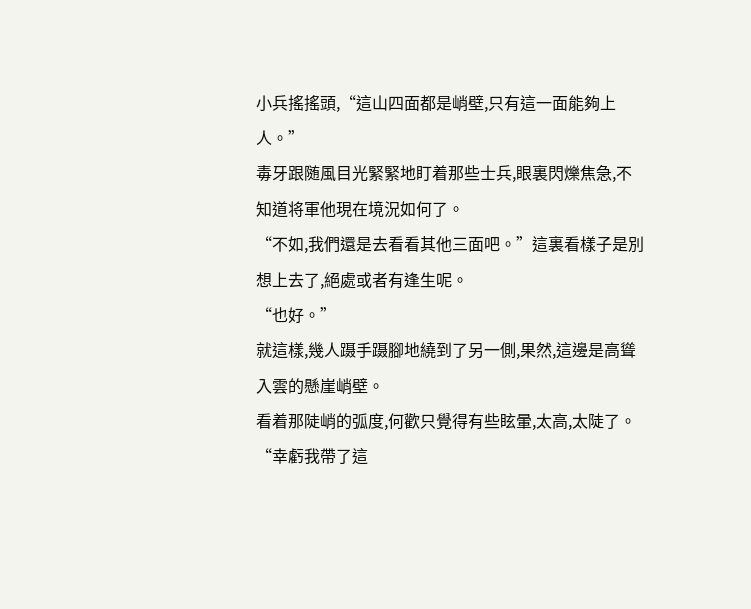小兵搖搖頭,“這山四面都是峭壁,只有這一面能夠上人。”
毒牙跟随風目光緊緊地盯着那些士兵,眼裏閃爍焦急,不知道将軍他現在境況如何了。
“不如,我們還是去看看其他三面吧。”這裏看樣子是別想上去了,絕處或者有逢生呢。
“也好。”
就這樣,幾人蹑手蹑腳地繞到了另一側,果然,這邊是高聳入雲的懸崖峭壁。
看着那陡峭的弧度,何歡只覺得有些眩暈,太高,太陡了。
“幸虧我帶了這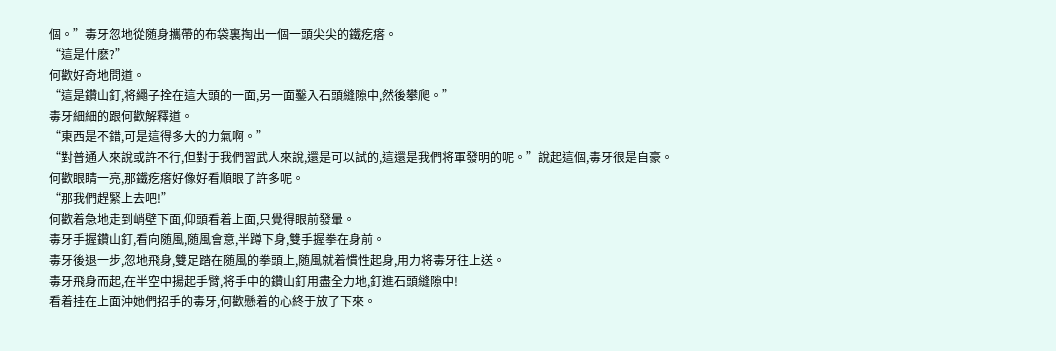個。”毒牙忽地從随身攜帶的布袋裏掏出一個一頭尖尖的鐵疙瘩。
“這是什麽?”
何歡好奇地問道。
“這是鑽山釘,将繩子拴在這大頭的一面,另一面鑿入石頭縫隙中,然後攀爬。”
毒牙細細的跟何歡解釋道。
“東西是不錯,可是這得多大的力氣啊。”
“對普通人來說或許不行,但對于我們習武人來說,還是可以試的,這還是我們将軍發明的呢。”說起這個,毒牙很是自豪。
何歡眼睛一亮,那鐵疙瘩好像好看順眼了許多呢。
“那我們趕緊上去吧!”
何歡着急地走到峭壁下面,仰頭看着上面,只覺得眼前發暈。
毒牙手握鑽山釘,看向随風,随風會意,半蹲下身,雙手握拳在身前。
毒牙後退一步,忽地飛身,雙足踏在随風的拳頭上,随風就着慣性起身,用力将毒牙往上送。
毒牙飛身而起,在半空中揚起手臂,将手中的鑽山釘用盡全力地,釘進石頭縫隙中!
看着挂在上面沖她們招手的毒牙,何歡懸着的心終于放了下來。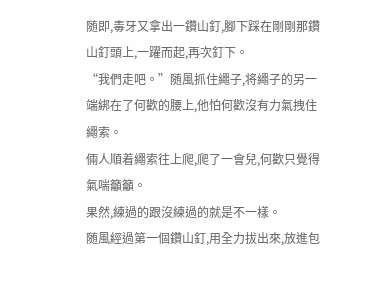随即,毒牙又拿出一鑽山釘,腳下踩在剛剛那鑽山釘頭上,一躍而起,再次釘下。
“我們走吧。”随風抓住繩子,将繩子的另一端綁在了何歡的腰上,他怕何歡沒有力氣拽住繩索。
倆人順着繩索往上爬,爬了一會兒,何歡只覺得氣喘籲籲。
果然,練過的跟沒練過的就是不一樣。
随風經過第一個鑽山釘,用全力拔出來,放進包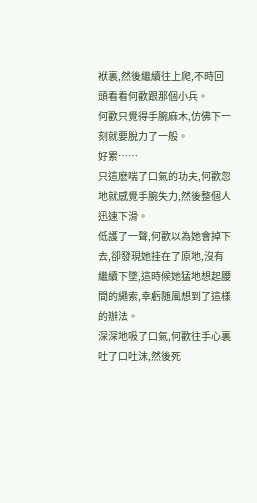袱裏,然後繼續往上爬,不時回頭看看何歡跟那個小兵。
何歡只覺得手腕麻木,仿佛下一刻就要脫力了一般。
好累……
只這麽喘了口氣的功夫,何歡忽地就感覺手腕失力,然後整個人迅速下滑。
低護了一聲,何歡以為她會掉下去,卻發現她挂在了原地,沒有繼續下墜,這時候她猛地想起腰間的繩索,幸虧随風想到了這樣的辦法。
深深地吸了口氣,何歡往手心裏吐了口吐沫,然後死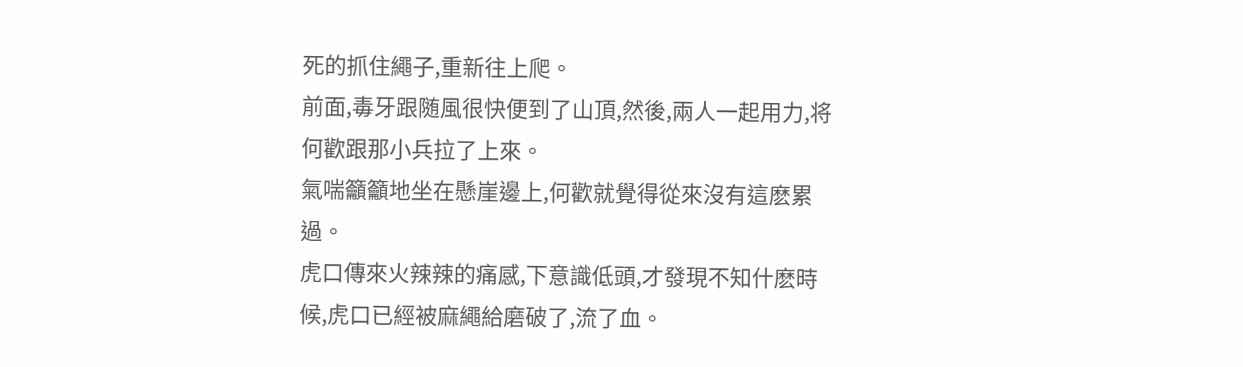死的抓住繩子,重新往上爬。
前面,毒牙跟随風很快便到了山頂,然後,兩人一起用力,将何歡跟那小兵拉了上來。
氣喘籲籲地坐在懸崖邊上,何歡就覺得從來沒有這麽累過。
虎口傳來火辣辣的痛感,下意識低頭,才發現不知什麽時候,虎口已經被麻繩給磨破了,流了血。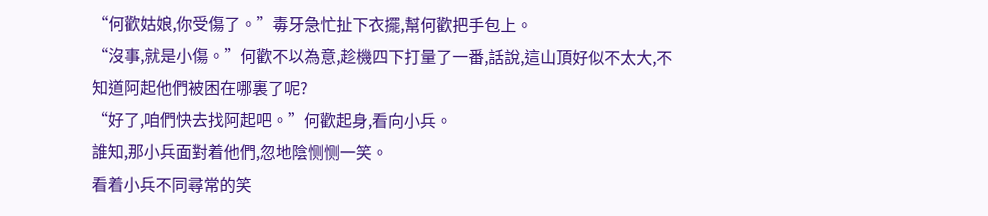“何歡姑娘,你受傷了。”毒牙急忙扯下衣擺,幫何歡把手包上。
“沒事,就是小傷。”何歡不以為意,趁機四下打量了一番,話說,這山頂好似不太大,不知道阿起他們被困在哪裏了呢?
“好了,咱們快去找阿起吧。”何歡起身,看向小兵。
誰知,那小兵面對着他們,忽地陰恻恻一笑。
看着小兵不同尋常的笑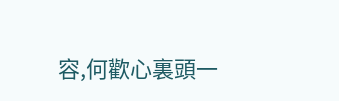容,何歡心裏頭一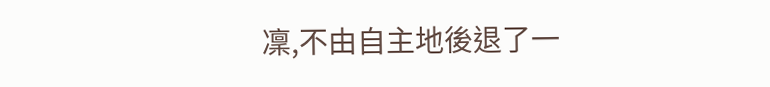凜,不由自主地後退了一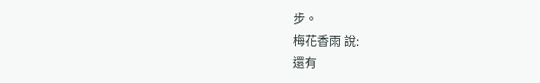步。
梅花香雨 說:
還有